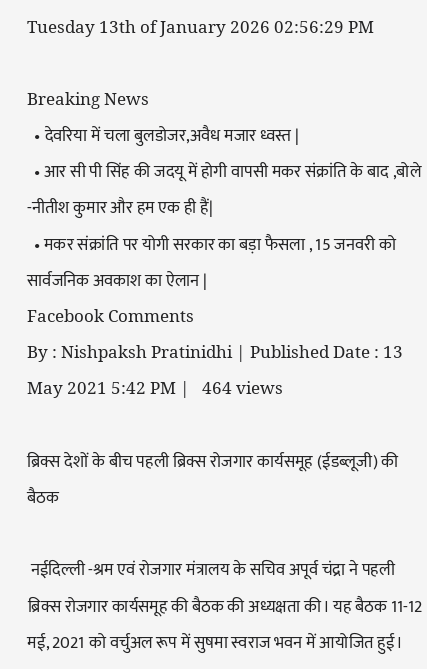Tuesday 13th of January 2026 02:56:29 PM

Breaking News
  • देवरिया में चला बुलडोजर,अवैध मजार ध्वस्त |
  • आर सी पी सिंह की जदयू में होगी वापसी मकर संक्रांति के बाद ,बोले -नीतीश कुमार और हम एक ही हैं|
  • मकर संक्रांति पर योगी सरकार का बड़ा फैसला , 15 जनवरी को सार्वजनिक अवकाश का ऐलान |
Facebook Comments
By : Nishpaksh Pratinidhi | Published Date : 13 May 2021 5:42 PM |   464 views

ब्रिक्स देशों के बीच पहली ब्रिक्स रोजगार कार्यसमूह (ईडब्लूजी) की बैठक

 नईदिल्ली -श्रम एवं रोजगार मंत्रालय के सचिव अपूर्व चंद्रा ने पहली ब्रिक्स रोजगार कार्यसमूह की बैठक की अध्यक्षता की। यह बैठक 11-12 मई, 2021 को वर्चुअल रूप में सुषमा स्वराज भवन में आयोजित हुई।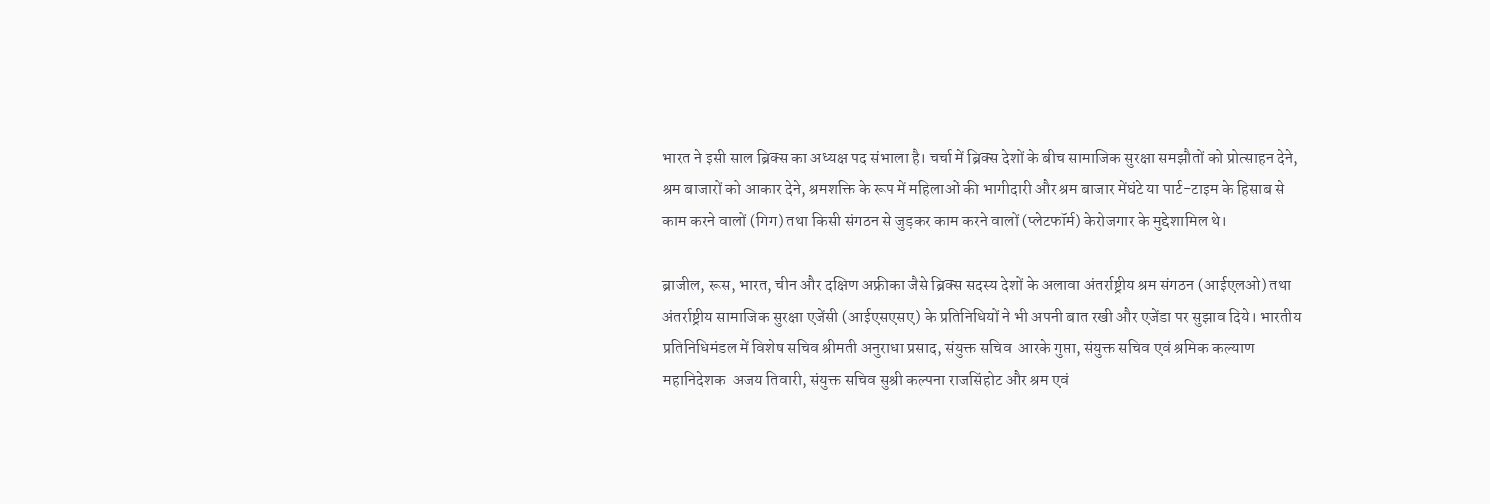भारत ने इसी साल ब्रिक्स का अध्यक्ष पद संभाला है। चर्चा में ब्रिक्स देशों के बीच सामाजिक सुरक्षा समझौतों को प्रोत्साहन देने, श्रम बाजारों को आकार देने, श्रमशक्ति के रूप में महिलाओं की भागीदारी और श्रम बाजार मेंघंटे या पार्ट-टाइम के हिसाब से काम करने वालों (गिग) तथा किसी संगठन से जुड़कर काम करने वालों (प्लेटफॉर्म) केरोजगार के मुद्देशामिल थे।

ब्राजील, रूस, भारत, चीन और दक्षिण अफ्रीका जैसे ब्रिक्स सदस्य देशों के अलावा अंतर्राष्ट्रीय श्रम संगठन (आईएलओ) तथा अंतर्राष्ट्रीय सामाजिक सुरक्षा एजेंसी (आईएसएसए) के प्रतिनिधियों ने भी अपनी बात रखी और एजेंडा पर सुझाव दिये। भारतीय प्रतिनिधिमंडल में विशेष सचिव श्रीमती अनुराधा प्रसाद, संयुक्त सचिव  आरके गुप्ता, संयुक्त सचिव एवं श्रमिक कल्याण महानिदेशक  अजय तिवारी, संयुक्त सचिव सुश्री कल्पना राजसिंहोट और श्रम एवं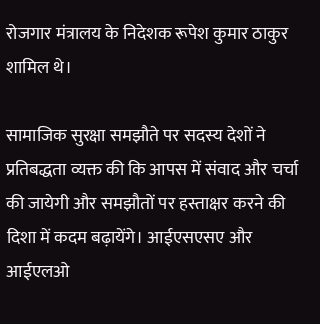रोजगार मंत्रालय के निदेशक रूपेश कुमार ठाकुर शामिल थे।

सामाजिक सुरक्षा समझौते पर सदस्य देशों ने प्रतिबद्धता व्यक्त की कि आपस में संवाद और चर्चा की जायेगी और समझौतों पर हस्ताक्षर करने की दिशा में कदम बढ़ायेंगे। आईएसएसए और आईएलओ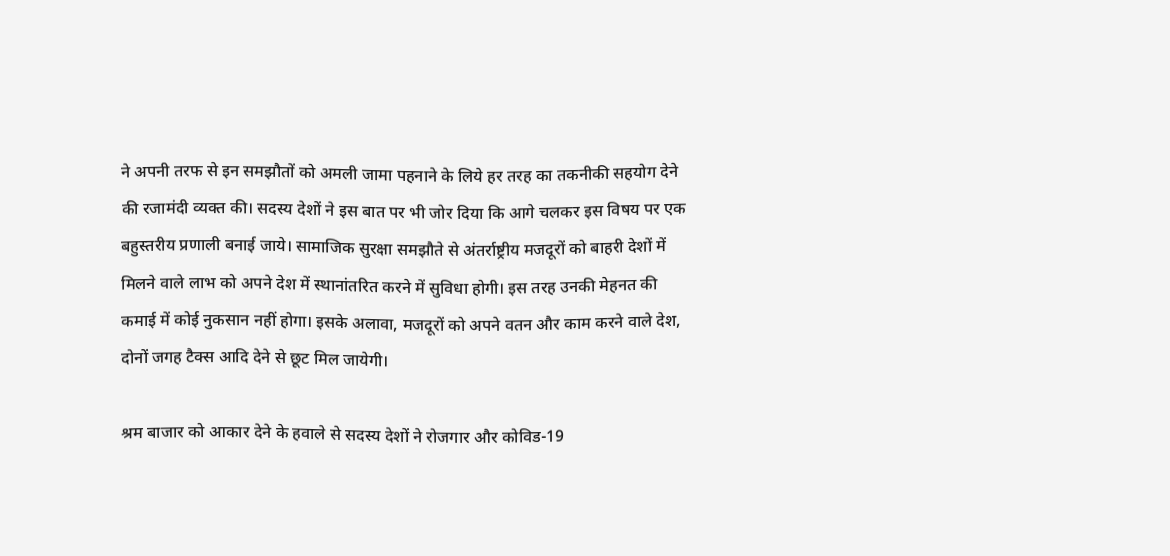ने अपनी तरफ से इन समझौतों को अमली जामा पहनाने के लिये हर तरह का तकनीकी सहयोग देने की रजामंदी व्यक्त की। सदस्य देशों ने इस बात पर भी जोर दिया कि आगे चलकर इस विषय पर एक बहुस्तरीय प्रणाली बनाई जाये। सामाजिक सुरक्षा समझौते से अंतर्राष्ट्रीय मजदूरों को बाहरी देशों में मिलने वाले लाभ को अपने देश में स्थानांतरित करने में सुविधा होगी। इस तरह उनकी मेहनत की कमाई में कोई नुकसान नहीं होगा। इसके अलावा, मजदूरों को अपने वतन और काम करने वाले देश, दोनों जगह टैक्स आदि देने से छूट मिल जायेगी।

श्रम बाजार को आकार देने के हवाले से सदस्य देशों ने रोजगार और कोविड-19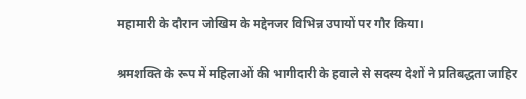महामारी के दौरान जोखिम के मद्देनजर विभिन्न उपायों पर गौर किया।

श्रमशक्ति के रूप में महिलाओं की भागीदारी के हवाले से सदस्य देशों ने प्रतिबद्धता जाहिर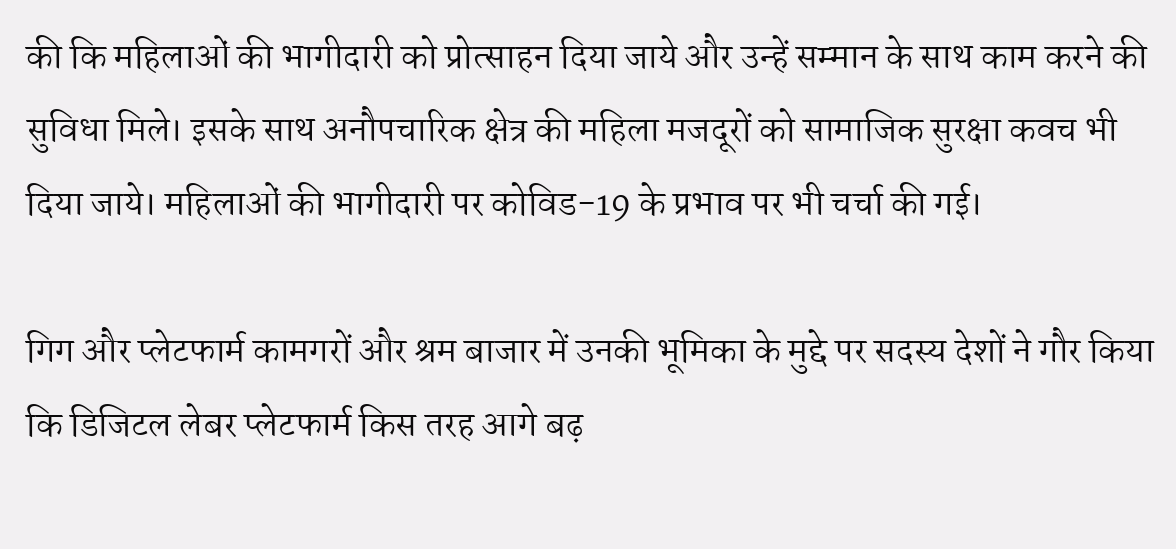की कि महिलाओं की भागीदारी को प्रोत्साहन दिया जाये और उन्हें सम्मान के साथ काम करने की सुविधा मिले। इसके साथ अनौपचारिक क्षेत्र की महिला मजदूरों को सामाजिक सुरक्षा कवच भी दिया जाये। महिलाओं की भागीदारी पर कोविड-19 के प्रभाव पर भी चर्चा की गई।

गिग और प्लेटफार्म कामगरों और श्रम बाजार में उनकी भूमिका के मुद्दे पर सदस्य देशों ने गौर किया कि डिजिटल लेबर प्लेटफार्म किस तरह आगे बढ़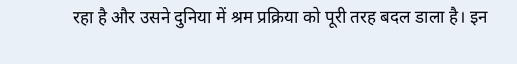रहा है और उसने दुनिया में श्रम प्रक्रिया को पूरी तरह बदल डाला है। इन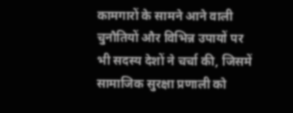कामगारों के सामने आने वाली चुनौतियों और विभिन्न उपायों पर भी सदस्य देशों ने चर्चा की, जिसमें सामाजिक सुरक्षा प्रणाली को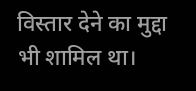विस्तार देने का मुद्दा भी शामिल था।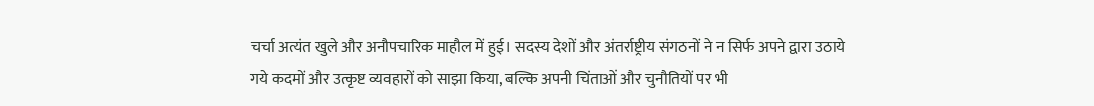चर्चा अत्यंत खुले और अनौपचारिक माहौल में हुई। सदस्य देशों और अंतर्राष्ट्रीय संगठनों ने न सिर्फ अपने द्वारा उठाये गये कदमों और उत्कृष्ट व्यवहारों को साझा किया, बल्कि अपनी चिंताओं और चुनौतियों पर भी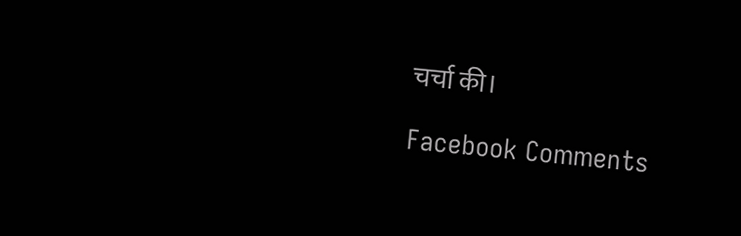चर्चा की।

Facebook Comments